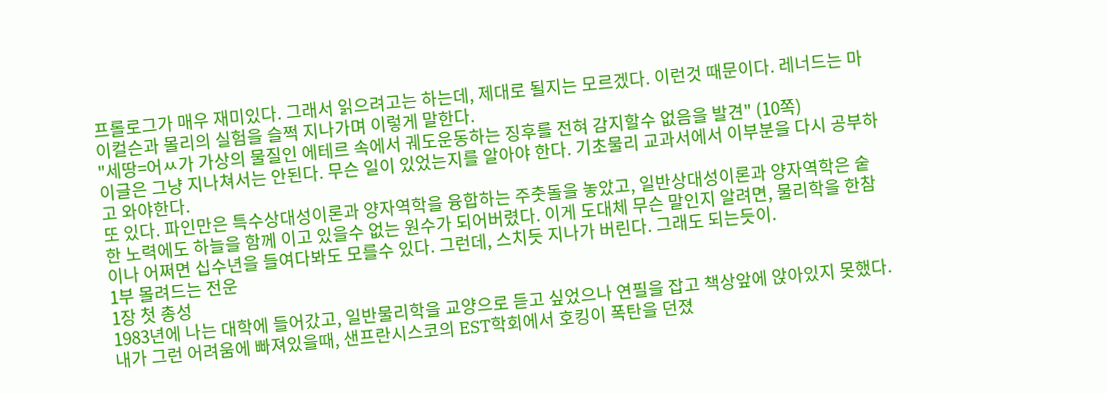프롤로그가 매우 재미있다. 그래서 읽으려고는 하는데, 제대로 될지는 모르겠다. 이런것 때문이다. 레너드는 마이컬슨과 몰리의 실험을 슬쩍 지나가며 이렇게 말한다.
"세땅=어ㅆ가 가상의 물질인 에테르 속에서 궤도운동하는 징후를 전혀 감지할수 없음을 발견" (10쪽)
이글은 그냥 지나쳐서는 안된다. 무슨 일이 있었는지를 알아야 한다. 기초물리 교과서에서 이부분을 다시 공부하고 와야한다.
또 있다. 파인만은 특수상대성이론과 양자역학을 융합하는 주춧돌을 놓았고, 일반상대성이론과 양자역학은 숱한 노력에도 하늘을 함께 이고 있을수 없는 원수가 되어버렸다. 이게 도대체 무슨 말인지 알려면, 물리학을 한참이나 어쩌면 십수년을 들여다봐도 모를수 있다. 그런데, 스치듯 지나가 버린다. 그래도 되는듯이.
1부 몰려드는 전운
1장 첫 총성
1983년에 나는 대학에 들어갔고, 일반물리학을 교양으로 듣고 싶었으나 연필을 잡고 책상앞에 앉아있지 못했다. 내가 그런 어려움에 빠져있을때, 샌프란시스코의 EST학회에서 호킹이 폭탄을 던졌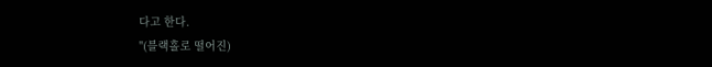다고 한다.
"(블랙홀로 떨어진)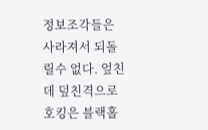정보조각들은 사라져서 되돌릴수 없다. 엎친데 덮친격으로 호킹은 블랙홀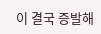이 결국 증발해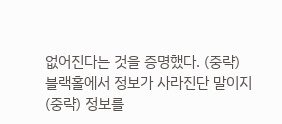없어진다는 것을 증명했다. (중략) 블랙홀에서 정보가 사라진단 말이지 (중략) 정보를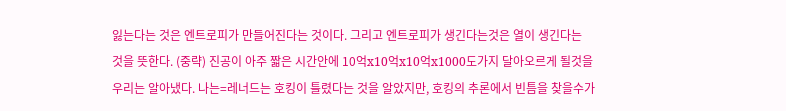잃는다는 것은 엔트로피가 만들어진다는 것이다. 그리고 엔트로피가 생긴다는것은 열이 생긴다는 것을 뜻한다. (중략) 진공이 아주 짧은 시간안에 10억x10억x10억x1000도가지 달아오르게 될것을 우리는 알아냈다. 나는=레너드는 호킹이 틀렸다는 것을 알았지만, 호킹의 추론에서 빈틈을 찾을수가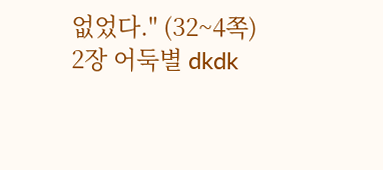없었다." (32~4쪽)
2장 어둑별 dkdk